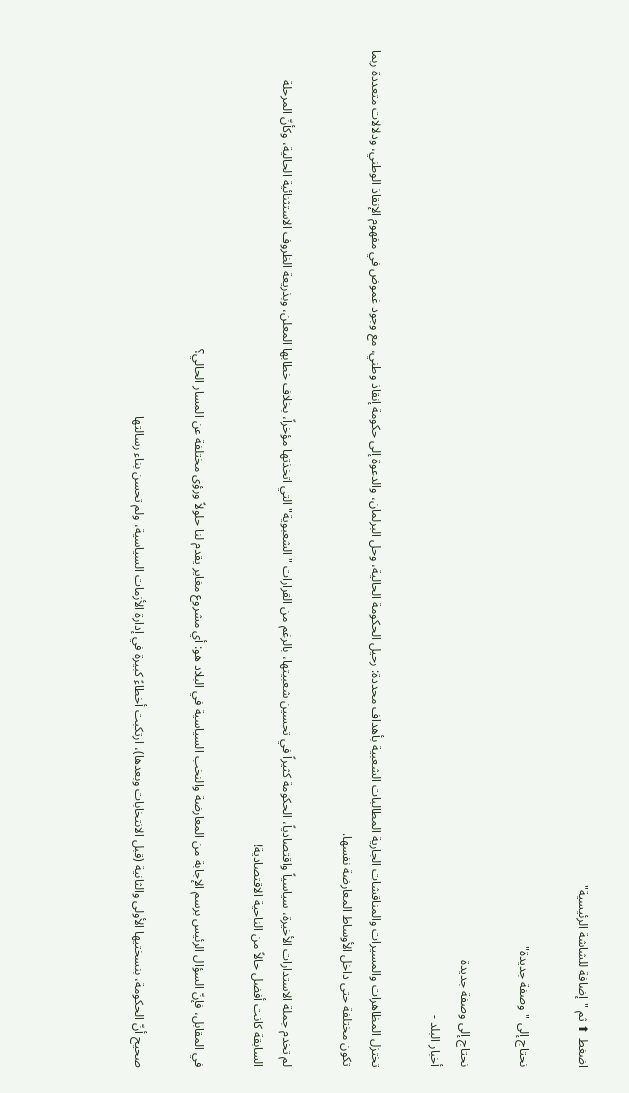اضغط ⬆ ثم "إضافة للشاشة الرئيسية"

نحتاج إلى "وصفة جديدة"

نحتاج إلى وصفة جديدة
أخبار البلد -

تختزل المظاهرات والمسيرات والمناقشات الجارية المطالبات الشعبية بأهداف محددة: رحيل الحكومة الحالية، وحل البرلمان، والدعوة إلى حكومة إنقاذ وطني، مع وجود غموض في مفهوم الإنقاذ الوطني، ودلالات متعددة ربما تكون مختلفة حتى داخل الأوساط المعارضة نفسها.

لم تخدم جملة الاستدارات الأخيرة، سياسياً واقتصادياً، الحكومة كثيراً في تحسين شعبيتها، بالرغم من القرارات "الشعبوية" التي اتخذتها مؤخراً، بخلاف خطابها المعلن، وبذريعة الظروف الاستثنائية الحالية، وكأنّ المرحلة السابقة كانت أفضل حالاً من الناحية الاقتصادية!

في المقابل، فإنّ السؤال الرئيس برسم الإجابة من المعارضة والنخب السياسية في البلاد هو: أي مشروع مغاير يقدم لنا حلولاً ورؤى مختلفة عن المسار الحالي؟

صحيح أنّ الحكومة، بنسختيها الأولى والثانية (قبل الانتخابات وبعدها)، ارتكبت أخطاءً كبيرة في إدارة الأزمات السياسية، ولم تحسن بناء رسالتها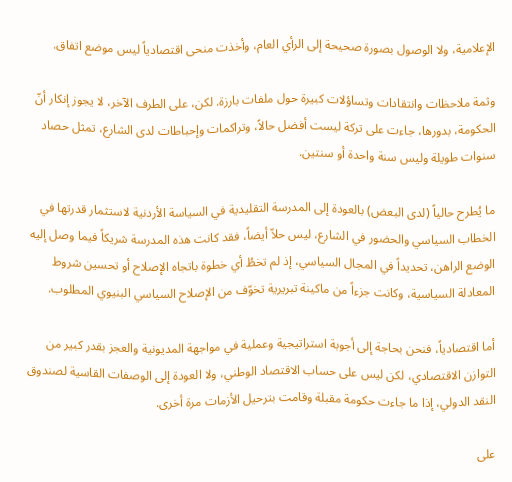الإعلامية، ولا الوصول بصورة صحيحة إلى الرأي العام، وأخذت منحى اقتصادياً ليس موضع اتفاق.

وثمة ملاحظات وانتقادات وتساؤلات كبيرة حول ملفات بارزة. لكن، على الطرف الآخر، لا يجوز إنكار أنّ الحكومة، بدورها، جاءت على تركة ليست أفضل حالاً، وتراكمات وإحباطات لدى الشارع، تمثل حصاد سنوات طويلة وليس سنة واحدة أو سنتين.

ما يُطرح حالياً (لدى البعض) بالعودة إلى المدرسة التقليدية في السياسة الأردنية لاستثمار قدرتها في الخطاب السياسي والحضور في الشارع، ليس حلاّ أيضاً، فقد كانت هذه المدرسة شريكاً فيما وصل إليه الوضع الراهن، تحديداً في المجال السياسي، إذ لم تخطُ أي خطوة باتجاه الإصلاح أو تحسين شروط المعادلة السياسية، وكانت جزءاً من ماكينة تبريرية تخوّف من الإصلاح السياسي البنيوي المطلوب.

أما اقتصادياً، فنحن بحاجة إلى أجوبة استراتيجية وعملية في مواجهة المديونية والعجز بقدر كبير من التوازن الاقتصادي، لكن ليس على حساب الاقتصاد الوطني، ولا العودة إلى الوصفات القاسية لصندوق النقد الدولي، إذا ما جاءت حكومة مقبلة وقامت بترحيل الأزمات مرة أخرى.

على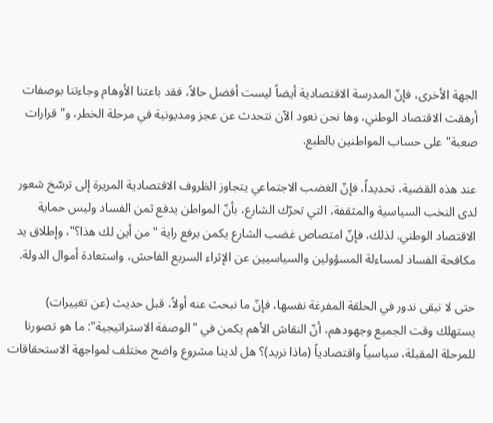الجهة الأخرى، فإنّ المدرسة الاقتصادية أيضاً ليست أفضل حالاً، فقد باعتنا الأوهام وجاءتنا بوصفات أرهقت الاقتصاد الوطني، وها نحن نعود الآن نتحدث عن عجز ومديونية في مرحلة الخطر، و"قرارات صعبة" على حساب المواطنين بالطبع.

عند هذه القضية، تحديداً، فإنّ الغضب الاجتماعي يتجاوز الظروف الاقتصادية المريرة إلى ترسّخ شعور لدى النخب السياسية والمثقفة، التي تحرّك الشارع، بأنّ المواطن يدفع ثمن الفساد وليس حماية الاقتصاد الوطني. لذلك، فإنّ امتصاص غضب الشارع يكمن برفع راية "من أين لك هذا؟"، وإطلاق يد مكافحة الفساد لمساءلة المسؤولين والسياسيين عن الإثراء السريع الفاحش، واستعادة أموال الدولة.

حتى لا نبقى ندور في الحلقة المفرغة نفسها، فإنّ ما نبحث عنه أولاً، قبل حديث (عن تغييرات) يستهلك وقت الجميع وجهودهم، أنّ النقاش الأهم يكمن في "الوصفة الاستراتيجية": ما هو تصورنا للمرحلة المقبلة، سياسياً واقتصادياً (ماذا نريد)؟ هل لدينا مشروع واضح مختلف لمواجهة الاستحقاقات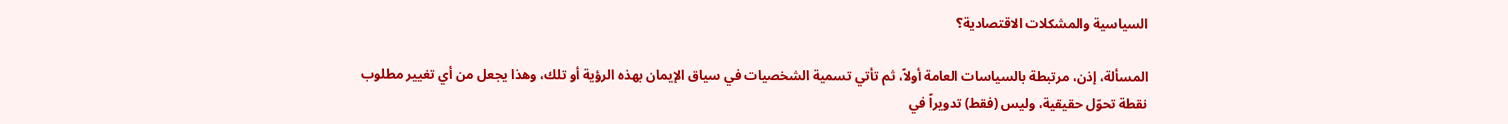السياسية والمشكلات الاقتصادية؟

المسألة، إذن، مرتبطة بالسياسات العامة أولاً، ثم تأتي تسمية الشخصيات في سياق الإيمان بهذه الرؤية أو تلك، وهذا يجعل من أي تغيير مطلوب نقطة تحوّل حقيقية، وليس (فقط) تدويراً في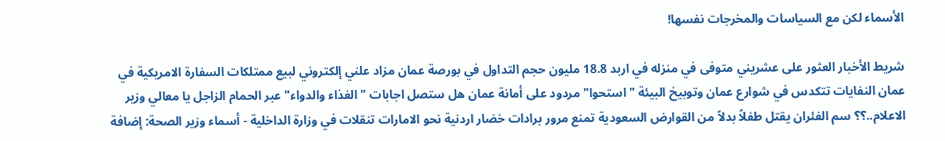الأسماء لكن مع السياسات والمخرجات نفسها!

شريط الأخبار العثور على عشريني متوفى في منزله في اربد 18.8 مليون حجم التداول في بورصة عمان مزاد علني إلكتروني لبيع ممتلكات السفارة الامريكية في عمان النفايات تتكدس في شوارع عمان وتوبيخ البيئة "استحوا" مردود على أمانة عمان هل ستصل اجابات "الغذاء والدواء" عبر الحمام الزاجل يا معالي وزير الاعلام..؟؟ سم الفئران يقتل طفلاً بدلاً من القوارض السعودية تمنع مرور برادات خضار اردنية نحو الامارات تنقلات في وزارة الداخلية - أسماء وزير الصحة: إضافة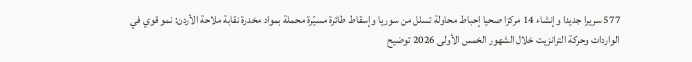577 سريرا جديدا وإنشاء 14 مركزا صحيا إحباط محاولة تسلل من سوريا وإسقاط طائرة مسيّرة محملة بمواد مخدرة نقابة ملاحة الأردن: نمو قوي في الواردات وحركة الترانزيت خلال الشهور الخمس الأولى 2026 توضيح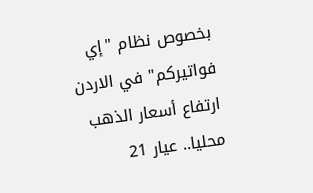بخصوص نظام "إي فواتيركم" في الاردن ارتفاع أسعار الذهب محليا.. عيار 21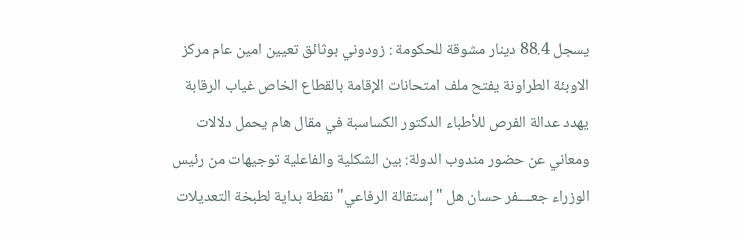يسجل 88.4 دينار مشوقة للحكومة : زودوني بوثائق تعيين امين عام مركز الاوبئة الطراونة يفتح ملف امتحانات الإقامة بالقطاع الخاص غياب الرقابة يهدد عدالة الفرص للأطباء الدكتور الكساسبة في مقال هام يحمل دلالات ومعاني عن حضور مندوب الدولة: بين الشكلية والفاعلية توجيهات من رئيس الوزراء جعــــفر حسان هل " إستقالة الرفاعي" نقطة بداية لطبخة التعديلات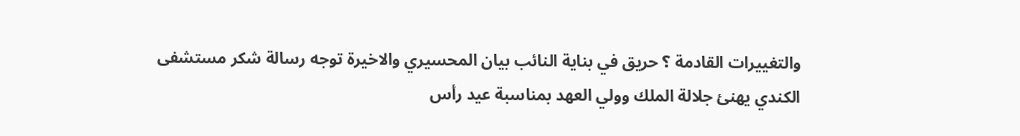والتغييرات القادمة ؟ حريق في بناية النائب بيان المحسيري والاخيرة توجه رسالة شكر مستشفى الكندي يهنئ جلالة الملك وولي العهد بمناسبة عيد رأس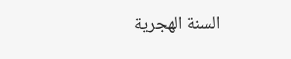السنة الهجرية